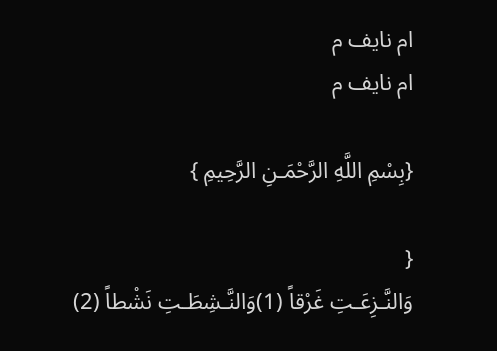ام نايف م
ام نايف م

{بِسْمِ اللَّهِ الرَّحْمَـنِ الرَّحِيمِ }

{
وَالنَّـزِعَـتِ غَرْقاً (1)وَالنَّـشِطَـتِ نَشْطاً (2)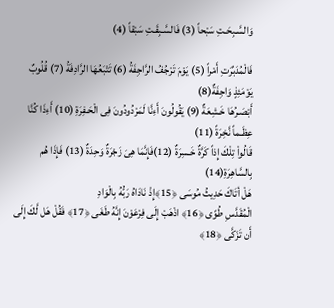وَالسَّـبِحَـتِ سَبْحاً (3) فَالسَّـبِقَـتِ سَبْقاً (4)

فَالْمُدَبِّرَتِ أَمْراً (5) يَوْمَ تَرْجُفُ الرَّاجِفَةُ (6) تَتْبَعُهَا الرَّادِفَةُ (7) قُلُوبٌ يَوْمَئِذٍ وَاجِفَةٌ(8)
أَبْصَـرُهَا خَـشِعَةٌ (9) يَقُولُونَ أَءِنَّا لَمَرْدُودُونَ فِى الْحَـفِرَةِ (10) أَءِذَا كُنَّا عِظَـماً نَّخِرَةً (11)
قَالُواْ تِلْكَ إِذاً كَرَّةٌ خَـسِرَةٌ (12)فَإِنَّمَا هِىَ زَجْرَةٌ وَحِدَةٌ (13) فَإِذَا هُم بِالسَّاهِرَةِ(14)
هَلْ أتَاكَ حَدِيثُ مُوسَى ﴿15﴾إِذْ نَادَاهُ رَبُّهُ بِالْوَادِ
الْمُقَدَّسِ طُوًى ﴿16﴾ اذْهَبْ إِلَى فِرْعَوْنَ إِنَّهُ طَغَى ﴿17﴾ فَقُلْ هَل لَّكَ إِلَى أَن تَزَكَّى ﴿18﴾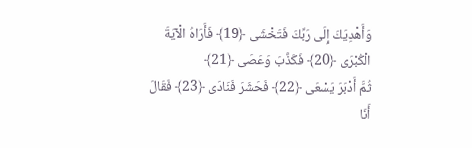وَأَهْدِيَكَ إِلَى رَبِّكَ فَتَخْشَى ﴿19﴾ فَأَرَاهُ الْآيَةَ الْكُبْرَى ﴿20﴾ فَكَذَّبَ وَعَصَى ﴿21﴾
ثُمَّ أَدْبَرَ يَسْعَى ﴿22﴾ فَحَشَرَ فَنَادَى ﴿23﴾ فَقَالَ أَنَا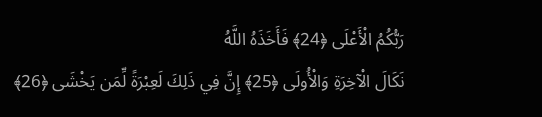رَبُّكُمُ الْأَعْلَى ﴿24﴾ فَأَخَذَهُ اللَّهُ
نَكَالَ الْآخِرَةِ وَالْأُولَى ﴿25﴾ إِنَّ فِي ذَلِكَ لَعِبْرَةً لِّمَن يَخْشَى ﴿26﴾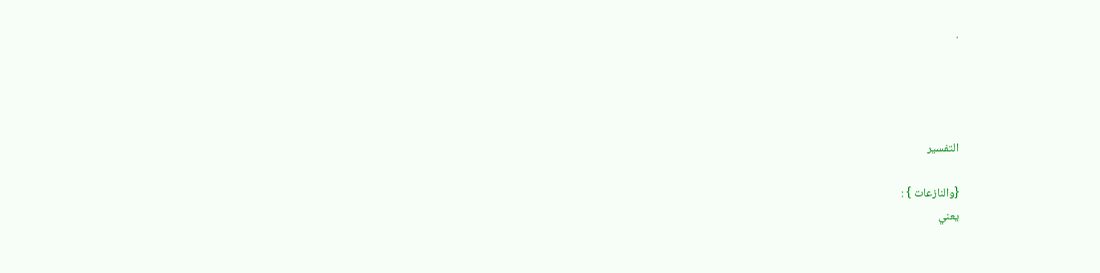.




التفسير

{والنازعات } :
يعني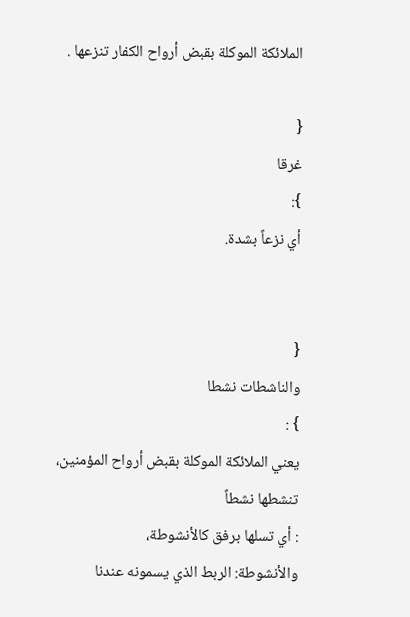الملائكة الموكلة بقبض أرواح الكفار تنزعها .

{
غرقا
}:
أي نزعاً بشدة.


{
والناشطات نشطا
} :
يعني الملائكة الموكلة بقبض أرواح المؤمنين،
تنشطها نشطاً
: أي تسلها برفق كالأنشوطة،
والأنشوطة: الربط الذي يسمونه عندنا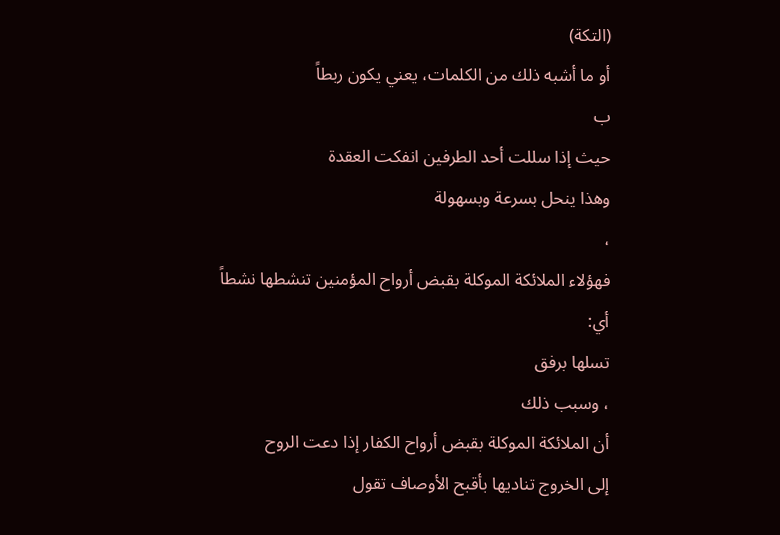(التكة)
أو ما أشبه ذلك من الكلمات، يعني يكون ربطاً
ب
حيث إذا سللت أحد الطرفين انفكت العقدة
وهذا ينحل بسرعة وبسهولة
،
فهؤلاء الملائكة الموكلة بقبض أرواح المؤمنين تنشطها نشطاً
أي:
تسلها برفق
، وسبب ذلك
أن الملائكة الموكلة بقبض أرواح الكفار إذا دعت الروح
إلى الخروج تناديها بأقبح الأوصاف تقول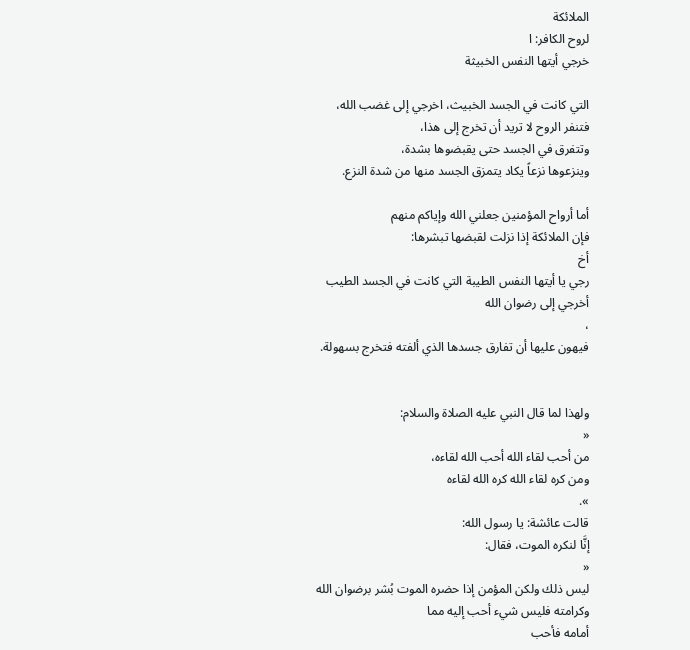الملائكة
لروح الكافر: ا
خرجي أيتها النفس الخبيثة

التي كانت في الجسد الخبيث، اخرجي إلى غضب الله،
فتنفر الروح لا تريد أن تخرج إلى هذا،
وتتفرق في الجسد حتى يقبضوها بشدة،
وينزعوها نزعاً يكاد يتمزق الجسد منها من شدة النزع.

أما أرواح المؤمنين جعلني الله وإياكم منهم
فإن الملائكة إذا نزلت لقبضها تبشرها:
أخ
رجي يا أيتها النفس الطيبة التي كانت في الجسد الطيب
أخرجي إلى رضوان الله
،
فيهون عليها أن تفارق جسدها الذي ألفته فتخرج بسهولة.


ولهذا لما قال النبي عليه الصلاة والسلام:
«
من أحب لقاء الله أحب الله لقاءه،
ومن كره لقاء الله كره الله لقاءه
».
قالت عائشة: يا رسول الله:
إنَّا لنكره الموت، فقال:
«
ليس ذلك ولكن المؤمن إذا حضره الموت بُشر برضوان الله
وكرامته فليس شيء أحب إليه مما
أمامه فأحب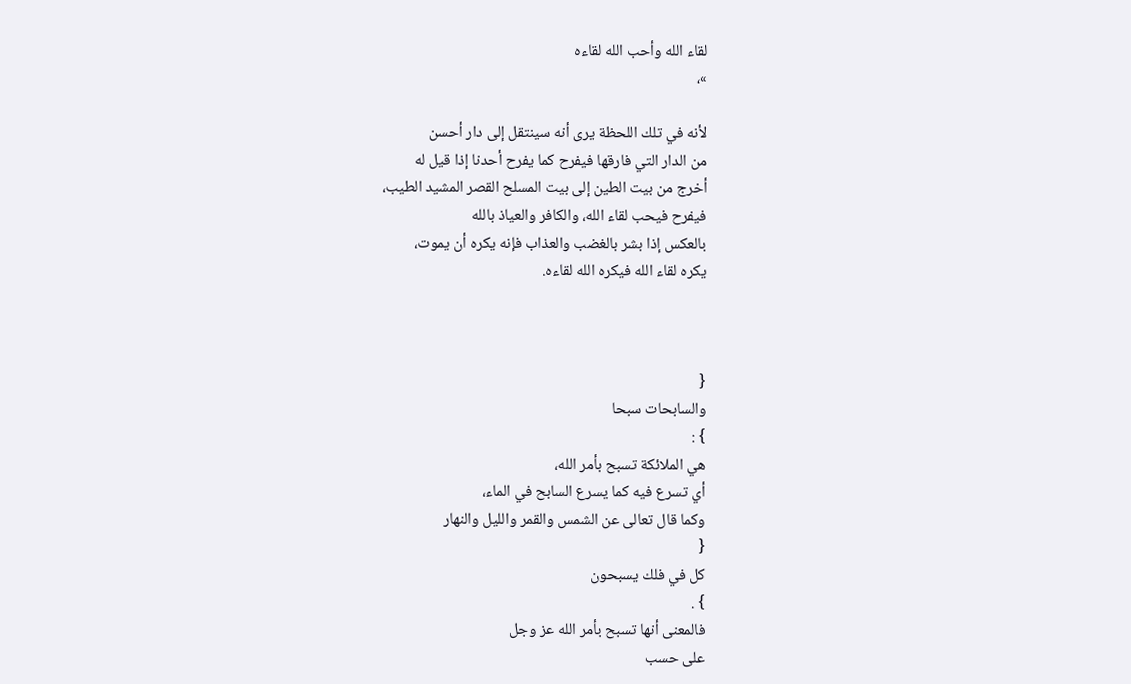لقاء الله وأحب الله لقاءه
»،

لأنه في تلك اللحظة يرى أنه سينتقل إلى دار أحسن
من الدار التي فارقها فيفرح كما يفرح أحدنا إذا قيل له
أخرج من بيت الطين إلى بيت المسلح القصر المشيد الطيب،
فيفرح فيحب لقاء الله، والكافر والعياذ بالله
بالعكس إذا بشر بالغضب والعذاب فإنه يكره أن يموت،
يكره لقاء الله فيكره الله لقاءه.



{
والسابحات سبحا
} :
هي الملائكة تسبح بأمر الله،
أي تسرع فيه كما يسرع السابح في الماء،
وكما قال تعالى عن الشمس والقمر والليل والنهار
{
كل في فلك يسبحون
} .
فالمعنى أنها تسبح بأمر الله عز وجل
على حسب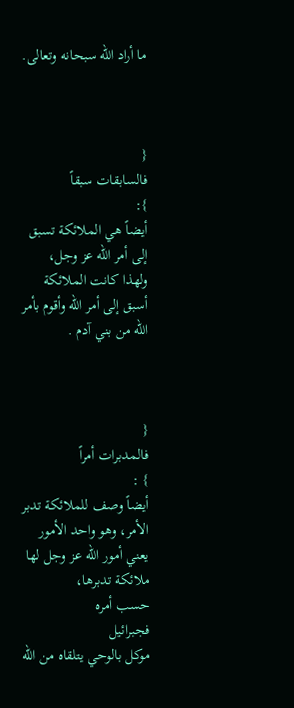ما أراد الله سبحانه وتعالى.



{
فالسابقات سبقاً
}:
أيضاً هي الملائكة تسبق إلى أمر الله عز وجل،
ولهذا كانت الملائكة
أسبق إلى أمر الله وأقوم بأمر الله من بني آدم .



{
فالمدبرات أمراً
} :
أيضاً وصف للملائكة تدبر الأمر، وهو واحد الأمور
يعني أمور الله عز وجل لها ملائكة تدبرها،
حسب أمره
فجبرائيل
موكل بالوحي يتلقاه من الله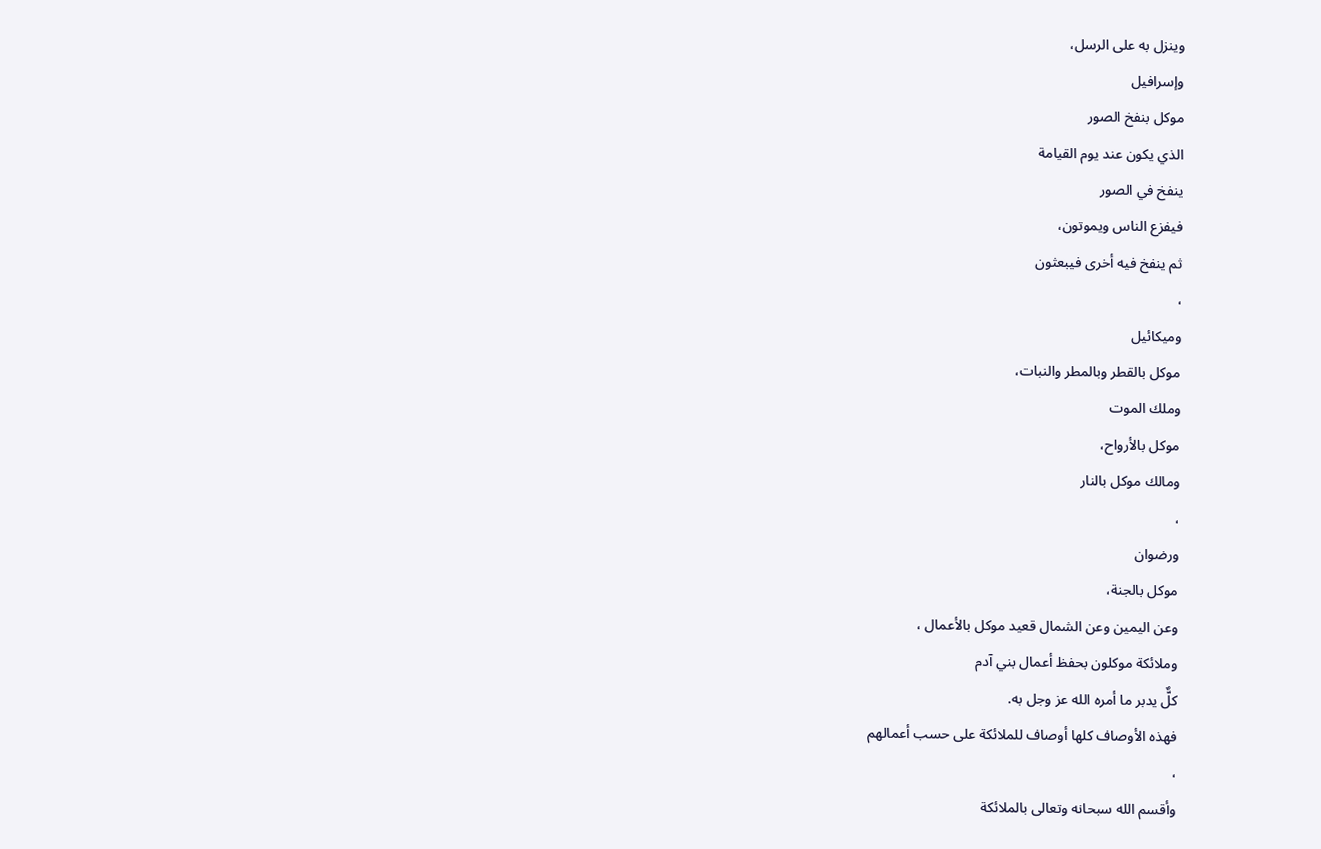وينزل به على الرسل،
وإسرافيل
موكل بنفخ الصور
الذي يكون عند يوم القيامة
ينفخ في الصور
فيفزع الناس ويموتون،
ثم ينفخ فيه أخرى فيبعثون
،
وميكائيل
موكل بالقطر وبالمطر والنبات،
وملك الموت
موكل بالأرواح،
ومالك موكل بالنار
،
ورضوان
موكل بالجنة،
وعن اليمين وعن الشمال قعيد موكل بالأعمال ،
وملائكة موكلون بحفظ أعمال بني آدم
كلٌّ يدبر ما أمره الله عز وجل به.
فهذه الأوصاف كلها أوصاف للملائكة على حسب أعمالهم
،
وأقسم الله سبحانه وتعالى بالملائكة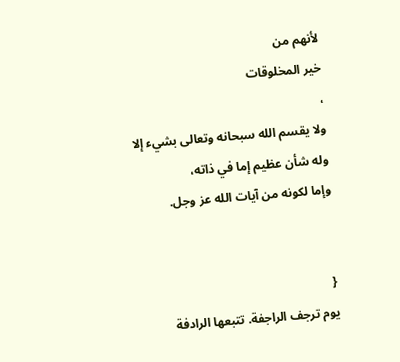لأنهم من
خير المخلوقات
،
ولا يقسم الله سبحانه وتعالى بشيء إلا وله شأن عظيم إما في ذاته،
وإما لكونه من آيات الله عز وجل.


{
يوم ترجف الراجفة. تتبعها الرادفة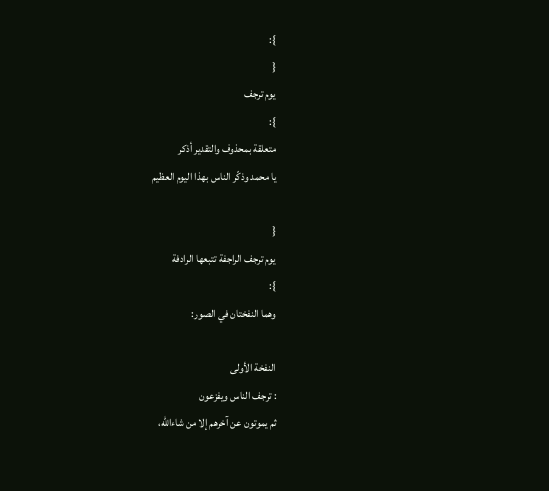}:
{
يوم ترجف
}:
متعلقة بمحذوف والتقدير أذكر
يا محمد وذكّر الناس بهذا اليوم العظيم

{
يوم ترجف الراجفة تتبعها الرادفة
}:
وهما النفختان في الصور:

النفخة الأولى
: ترجف الناس ويفزعون
ثم يموتون عن آخرهم إلا من شاءالله،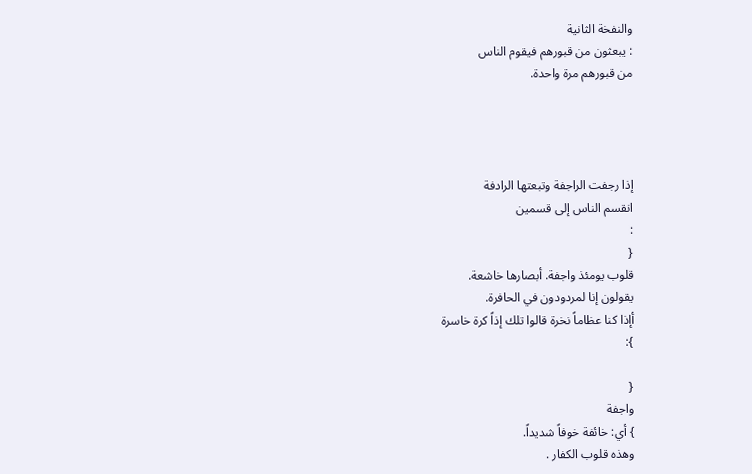والنفخة الثانية
: يبعثون من قبورهم فيقوم الناس
من قبورهم مرة واحدة.




إذا رجفت الراجفة وتبعتها الرادفة
انقسم الناس إلى قسمين
:
{
قلوب يومئذ واجفة. أبصارها خاشعة.
يقولون إنا لمردودون في الحافرة.
أإذا كنا عظاماً نخرة قالوا تلك إذاً كرة خاسرة
}:

{
واجفة
} أي: خائفة خوفاً شديداً.
وهذه قلوب الكفار .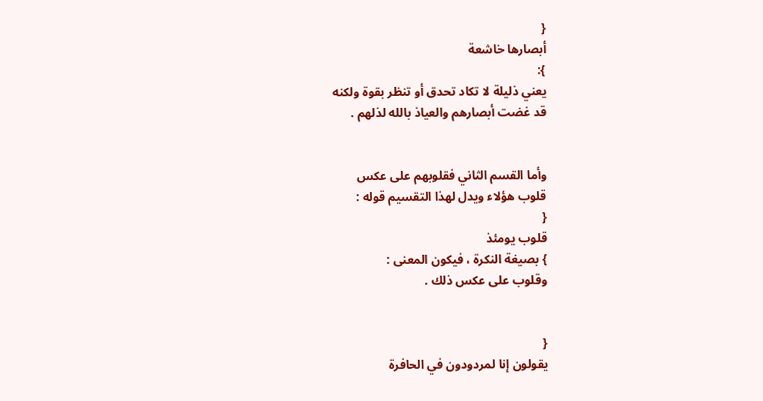{
أبصارها خاشعة
}:
يعني ذليلة لا تكاد تحدق أو تنظر بقوة ولكنه
قد غضت أبصارهم والعياذ بالله لذلهم .


وأما القسم الثاني فقلوبهم على عكس
قلوب هؤلاء ويدل لهذا التقسيم قوله :
{
قلوب يومئذ
} بصيغة النكرة ، فيكون المعنى :
وقلوب على عكس ذلك .


{
يقولون إنا لمردودون في الحافرة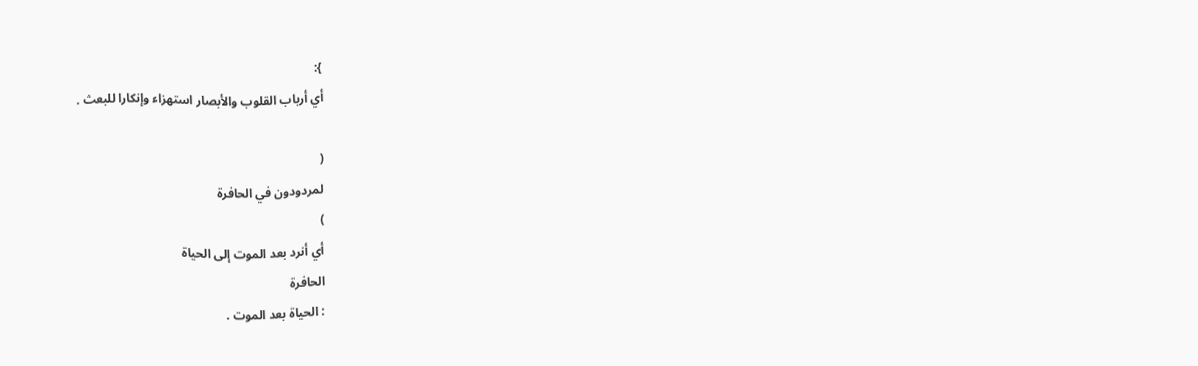}:
أي أرباب القلوب والأبصار استهزاء وإنكارا للبعث .

(
لمردودون في الحافرة
)
أي أنرد بعد الموت إلى الحياة
الحافرة
: الحياة بعد الموت .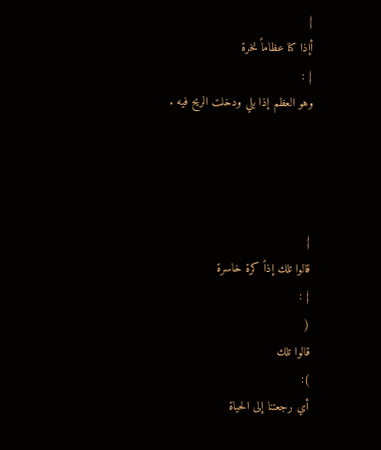{
أإذا كنا عظاماً نخرة
} :
وهو العظم إذا بلي ودخلت الريح فيه .




{
قالوا تلك إذاً كرة خاسرة
} :
(
قالوا تلك
):
أي رجعتنا إلى الحياة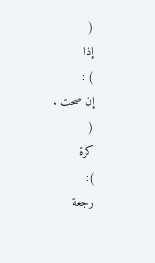(
إذا
) :
إن صحت .
(
كرة
):
رجعة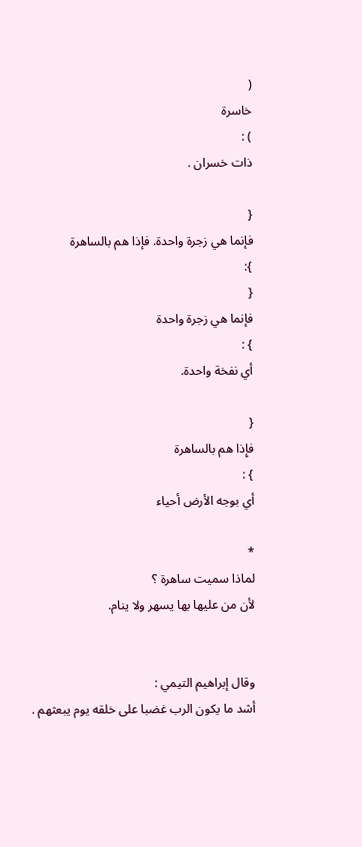(
خاسرة
) :
ذات خسران .

{
فإنما هي زجرة واحدة. فإذا هم بالساهرة
}:
{
فإنما هي زجرة واحدة
} :
أي نفخة واحدة.

{
فإِذا هم بالساهرة
} :
أي بوجه الأرض أحياء

*
لماذا سميت ساهرة ؟
لأن من عليها بها يسهر ولا ينام.


وقال إبراهيم التيمي :
أشد ما يكون الرب غضبا على خلقه يوم يبعثهم .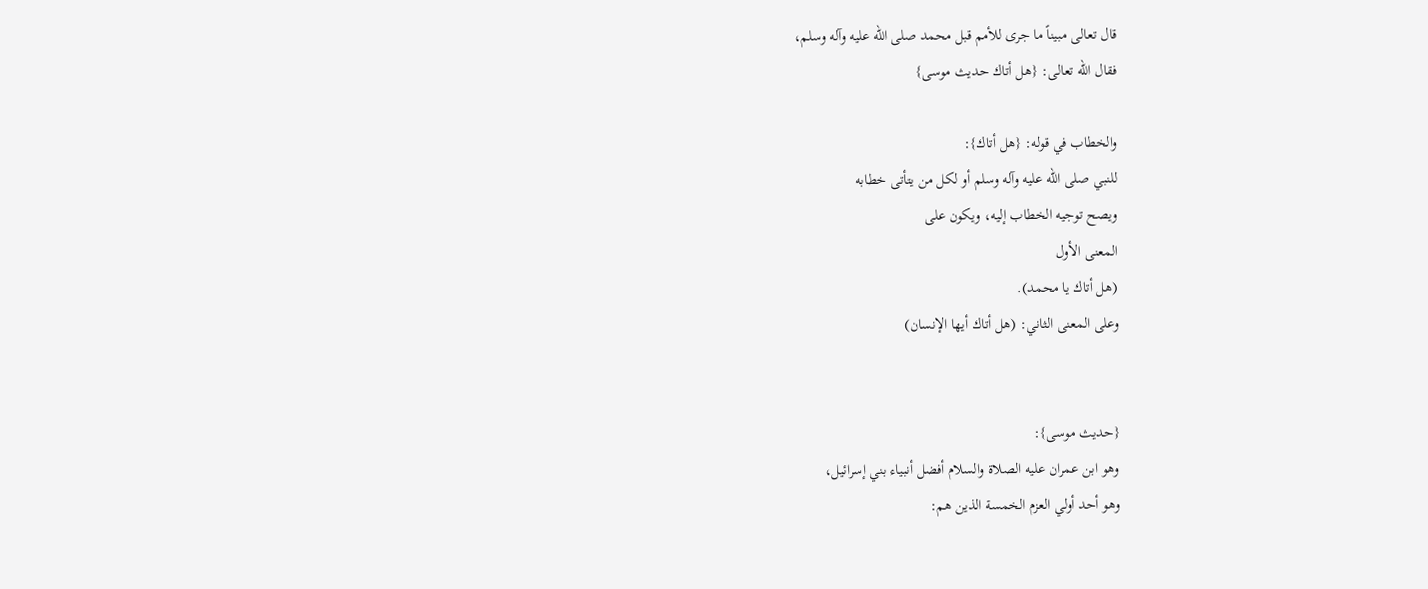قال تعالى مبيناً ما جرى للأمم قبل محمد صلى الله عليه وآله وسلم،
فقال الله تعالى: {هل أتاك حديث موسى}

والخطاب في قوله: {هل أتاك}:
للنبي صلى الله عليه وآله وسلم أو لكل من يتأتى خطابه
ويصح توجيه الخطاب إليه، ويكون على
المعنى الأول
(هل أتاك يا محمد).
وعلى المعنى الثاني: (هل أتاك أيها الإنسان)


{حديث موسى}:
وهو ابن عمران عليه الصلاة والسلام أفضل أنبياء بني إسرائيل،
وهو أحد أولي العزم الخمسة الذين هم: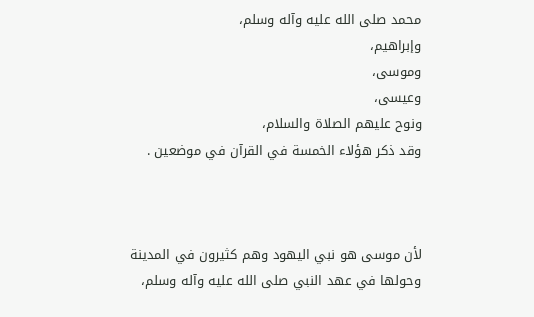محمد صلى الله عليه وآله وسلم،
وإبراهيم،
وموسى،
وعيسى،
ونوح عليهم الصلاة والسلام،
وقد ذكر هؤلاء الخمسة في القرآن في موضعين .



لأن موسى هو نبي اليهود وهم كثيرون في المدينة
وحولها في عهد النبي صلى الله عليه وآله وسلم،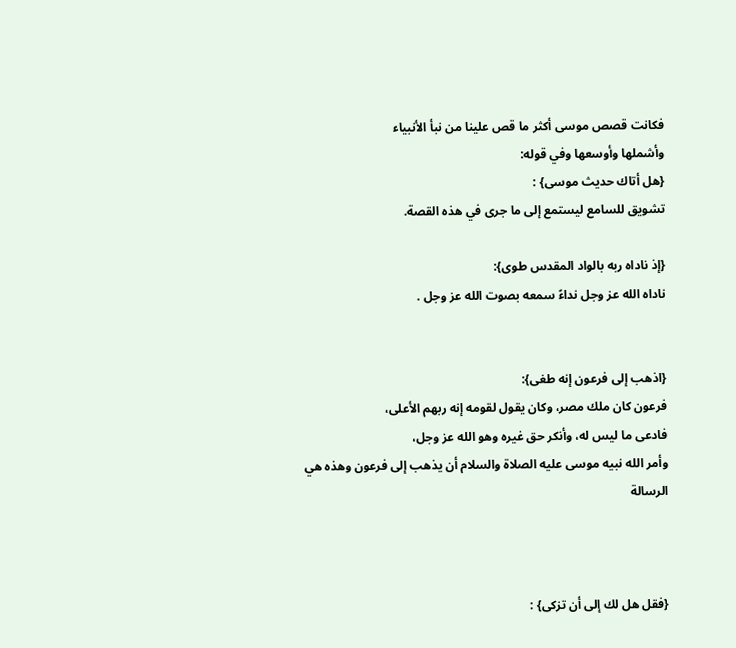فكانت قصص موسى أكثر ما قص علينا من نبأ الأنبياء
وأشملها وأوسعها وفي قوله:
{هل أتاك حديث موسى} :
تشويق للسامع ليستمع إلى ما جرى في هذه القصة.

{إذ ناداه ربه بالواد المقدس طوى}:
ناداه الله عز وجل نداءً سمعه بصوت الله عز وجل .


{اذهب إلى فرعون إنه طغى}:
فرعون كان ملك مصر، وكان يقول لقومه إنه ربهم الأعلى،
فادعى ما ليس له، وأنكر حق غيره وهو الله عز وجل،
وأمر الله نبيه موسى عليه الصلاة والسلام أن يذهب إلى فرعون وهذه هي الرسالة



{فقل هل لك إلى أن تزكى} :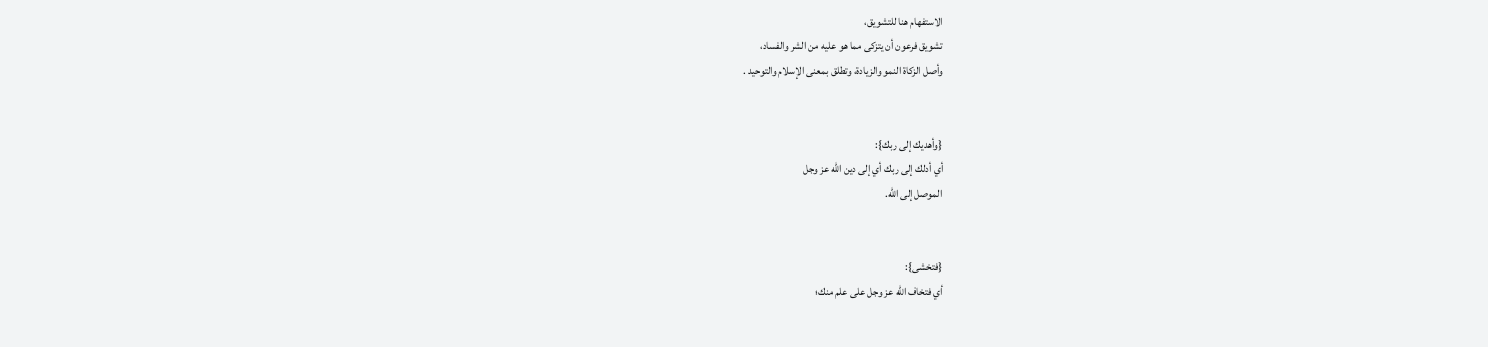الاستفهام هنا للتشويق،
تشويق فرعون أن يتزكى مما هو عليه من الشر والفساد،
وأصل الزكاة النمو والزيادة، وتطلق بمعنى الإسلام والتوحيد .


{وأهديك إلى ربك}:
أي أدلك إلى ربك أي إلى دين الله عز وجل
الموصل إلى الله.


{فتخشى}:
أي فتخاف الله عز وجل على علم منك؛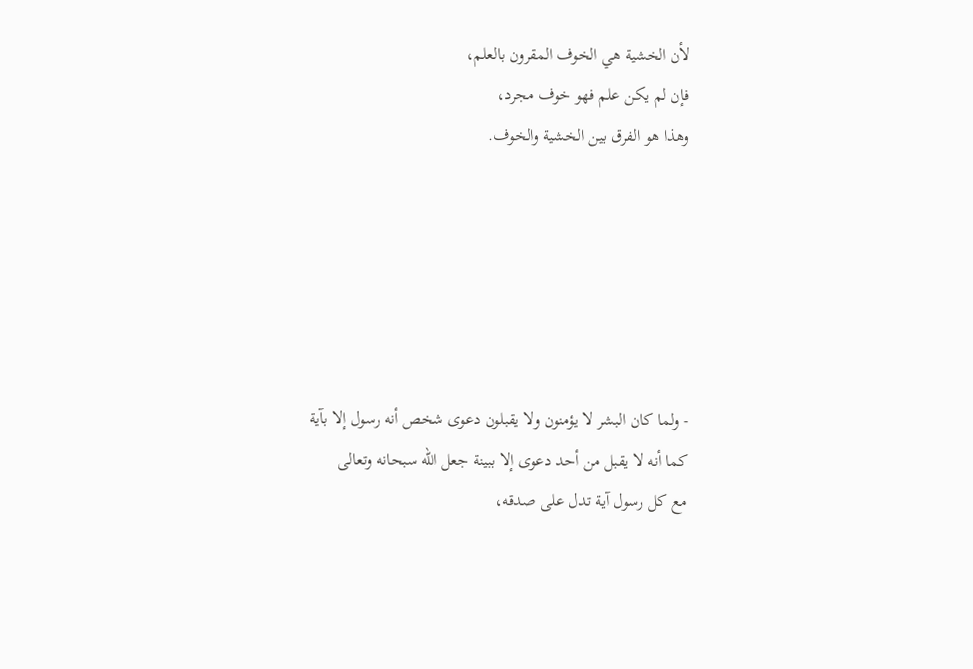لأن الخشية هي الخوف المقرون بالعلم،
فإن لم يكن علم فهو خوف مجرد،
وهذا هو الفرق بين الخشية والخوف.






- ولما كان البشر لا يؤمنون ولا يقبلون دعوى شخص أنه رسول إلا بآية
كما أنه لا يقبل من أحد دعوى إلا ببينة جعل الله سبحانه وتعالى
مع كل رسول آية تدل على صدقه،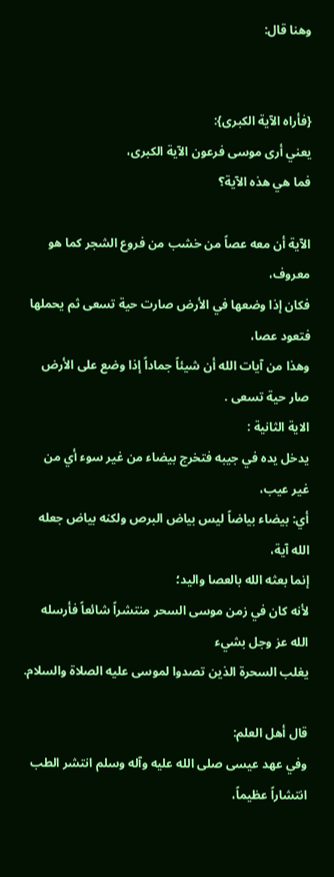وهنا قال:


{فأراه الآية الكبرى}:
يعني أرى موسى فرعون الآية الكبرى،
فما هي هذه الآية؟

الآية أن معه عصاً من خشب من فروع الشجر كما هو معروف،
فكان إذا وضعها في الأرض صارت حية تسعى ثم يحملها فتعود عصا،
وهذا من آيات الله أن شيئاً جماداً إذا وضع على الأرض صار حية تسعى .
الاية الثانية :
يدخل يده في جيبه فتخرج بيضاء من غير سوء أي من غير عيب،
أي: بيضاء بياضاً ليس بياض البرص ولكنه بياض جعله الله آية،
إنما بعثه الله بالعصا واليد؛
لأنه كان في زمن موسى السحر منتشراً شائعاً فأرسله الله عز وجل بشيء
يغلب السحرة الذين تصدوا لموسى عليه الصلاة والسلام.

قال أهل العلم:
وفي عهد عيسى صلى الله عليه وآله وسلم انتشر الطب انتشاراً عظيماً،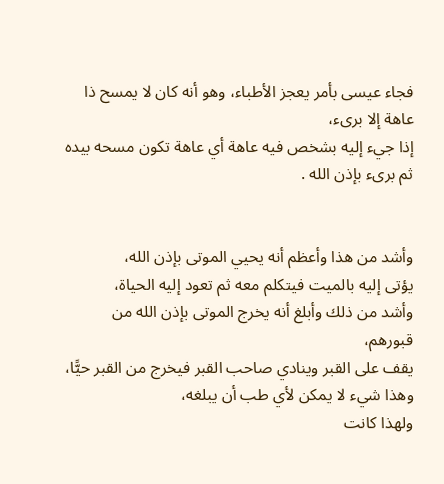فجاء عيسى بأمر يعجز الأطباء، وهو أنه كان لا يمسح ذا عاهة إلا برىء،
إذا جيء إليه بشخص فيه عاهة أي عاهة تكون مسحه بيده ثم برىء بإذن الله .


وأشد من هذا وأعظم أنه يحيي الموتى بإذن الله،
يؤتى إليه بالميت فيتكلم معه ثم تعود إليه الحياة،
وأشد من ذلك وأبلغ أنه يخرج الموتى بإذن الله من قبورهم،
يقف على القبر وينادي صاحب القبر فيخرج من القبر حيًّا،
وهذا شيء لا يمكن لأي طب أن يبلغه،
ولهذا كانت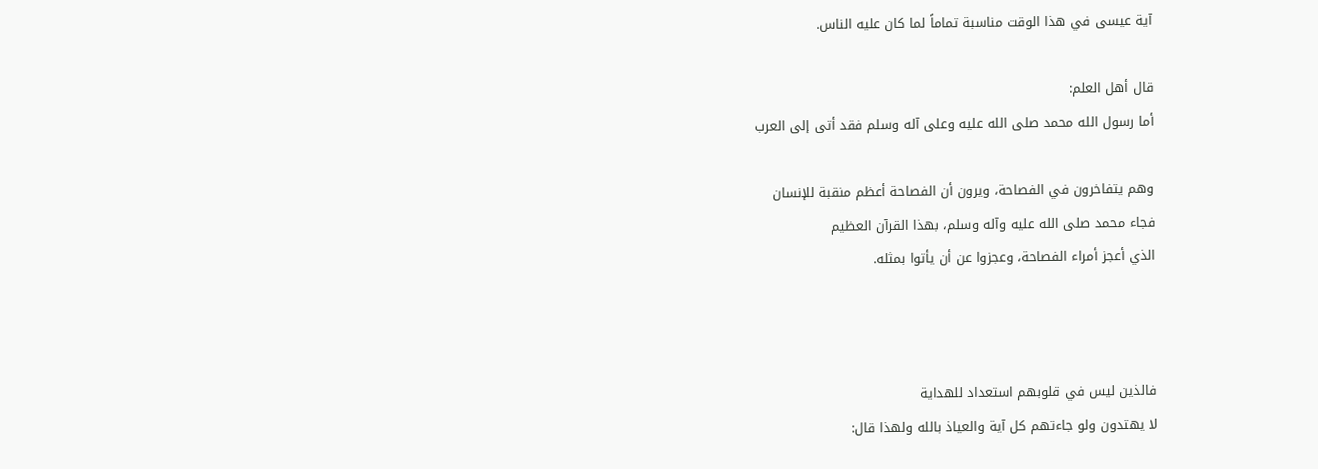آية عيسى في هذا الوقت مناسبة تماماً لما كان عليه الناس.

قال أهل العلم:
أما رسول الله محمد صلى الله عليه وعلى آله وسلم فقد أتى إلى العرب

وهم يتفاخرون في الفصاحة، ويرون أن الفصاحة أعظم منقبة للإنسان
فجاء محمد صلى الله عليه وآله وسلم، بهذا القرآن العظيم
الذي أعجز أمراء الفصاحة، وعجزوا عن أن يأتوا بمثله.



فالذين ليس في قلوبهم استعداد للهداية
لا يهتدون ولو جاءتهم كل آية والعياذ بالله ولهذا قال: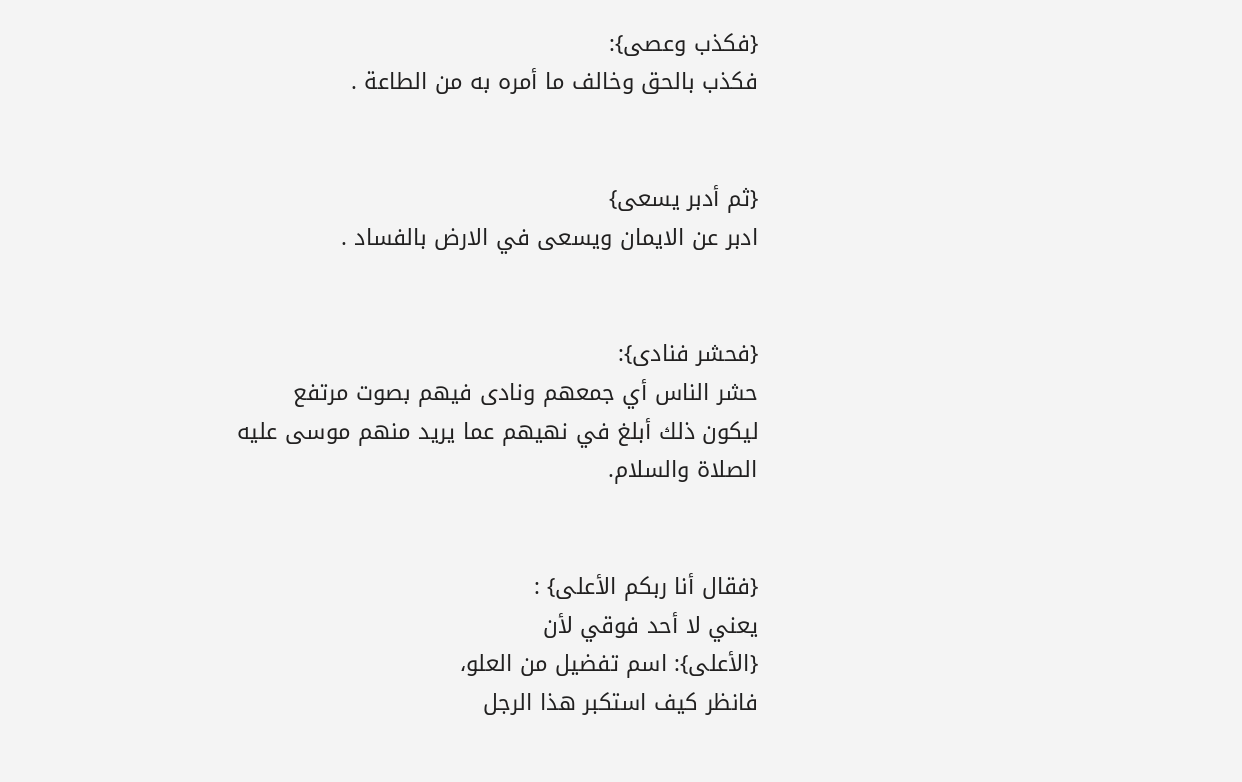{فكذب وعصى}:
فكذب بالحق وخالف ما أمره به من الطاعة .


{ثم أدبر يسعى}
ادبر عن الايمان ويسعى في الارض بالفساد .


{فحشر فنادى}:
حشر الناس أي جمعهم ونادى فيهم بصوت مرتفع
ليكون ذلك أبلغ في نهيهم عما يريد منهم موسى عليه الصلاة والسلام.


{فقال أنا ربكم الأعلى} :
يعني لا أحد فوقي لأن
{الأعلى}: اسم تفضيل من العلو،
فانظر كيف استكبر هذا الرجل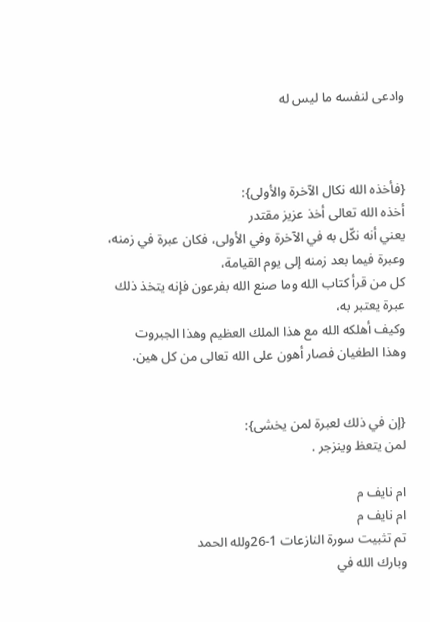وادعى لنفسه ما ليس له



{فأخذه الله نكال الآخرة والأولى}:
أخذه الله تعالى أخذ عزيز مقتدر
يعني أنه نكّل به في الآخرة وفي الأولى، فكان عبرة في زمنه،
وعبرة فيما بعد زمنه إلى يوم القيامة،
كل من قرأ كتاب الله وما صنع الله بفرعون فإنه يتخذ ذلك عبرة يعتبر به،
وكيف أهلكه الله مع هذا الملك العظيم وهذا الجبروت
وهذا الطغيان فصار أهون على الله تعالى من كل هين.


{إن في ذلك لعبرة لمن يخشى}:
لمن يتعظ وينزجر .

ام نايف م
ام نايف م
تم تثبيت سورة النازعات 1-26ولله الحمد
وبارك الله في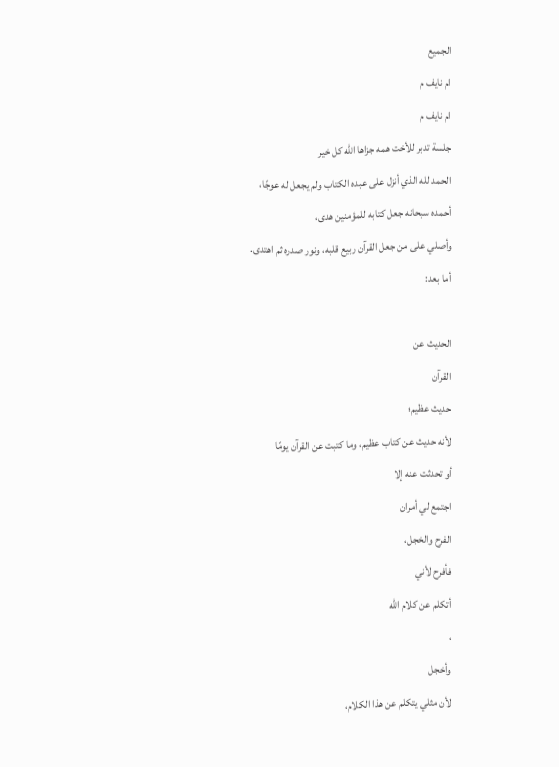الجميع
ام نايف م
ام نايف م
جلسة تدبر للأخت همه جزاها الله كل خير
الحمد لله الذي أنزل على عبده الكتاب ولم يجعل له عوجًا،
أحمده سبحانه جعل كتابه للمؤمنين هدى،
وأصلي على من جعل القرآن ربيع قلبه، ونور صدره ثم اهتدى.
أما بعد:

الحديث عن
القرآن
حديث عظيم؛
لأنه حديث عن كتاب عظيم، وما كتبت عن القرآن يومًا
أو تحدثت عنه إلا
اجتمع لي أمران
الفرح والخجل،
فأفرح لأني
أتكلم عن كلام الله
،
وأخجل
لأن مثلي يتكلم عن هذا الكلام،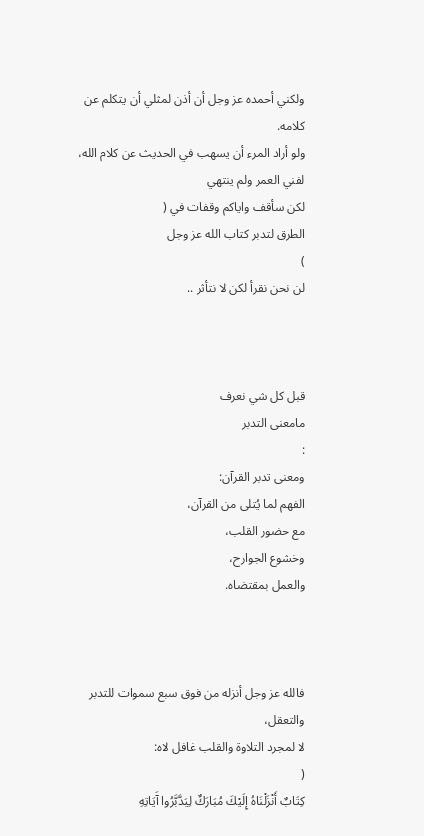ولكني أحمده عز وجل أن أذن لمثلي أن يتكلم عن كلامه.
ولو أراد المرء أن يسهب في الحديث عن كلام الله، لفني العمر ولم ينتهي
لكن سأقف واياكم وقفات في (
الطرق لتدبر كتاب الله عز وجل
)
لن نحن نقرأ لكن لا نتأثر ..



قبل كل شي نعرف
مامعنى التدبر
:
ومعنى تدبر القرآن:
الفهم لما يُتلى من القرآن،
مع حضور القلب،
وخشوع الجوارح،
والعمل بمقتضاه.



فالله عز وجل أنزله من فوق سبع سموات للتدبر والتعقل،
لا لمجرد التلاوة والقلب غافل لاه:
(
كِتَابٌ أَنْزَلْنَاهُ إِلَيْكَ مُبَارَكٌ لِيَدَّبَّرُوا آَيَاتِهِ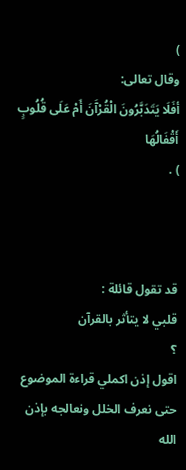)
وقال تعالى:
أفَلَا يَتَدَبَّرُونَ الْقُرْآَنَ أَمْ عَلَى قُلُوبٍ أَقْفَالُهَا
) .



قد تقول قائلة :
قلبي لا يتأثر بالقرآن
؟
اقول إذن اكملي قراءة الموضوع حتى نعرف الخلل ونعالجه بإذن الله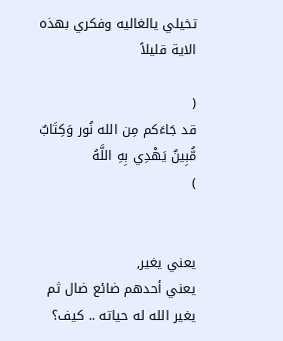تخيلي يالغاليه وفكري بهذه الاية قليلاً

(
قد جَاءَكم مِن الله نُور وَكِتَابٌ مُّبِينٌ يَهْدِي بِهِ اللَّهُ
)


يعني يغير,
يعني أحدهم ضائع ضال ثم يغير الله له حياته .. كيف؟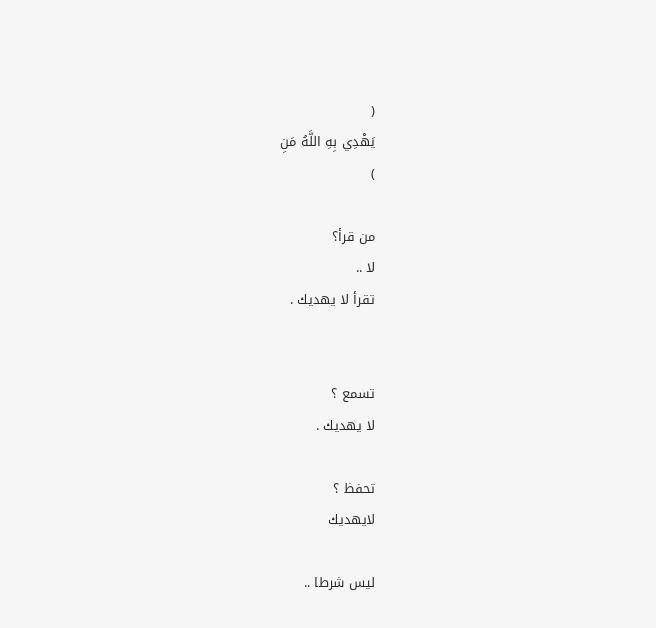(
يَهْدِي بِهِ اللَّهُ مَنِ
)

من قرأ؟
لا ..
تقرأ لا يهديك .


تسمع ؟
لا يهديك .

تحفظ ؟
لايهديك

ليس شرطا ..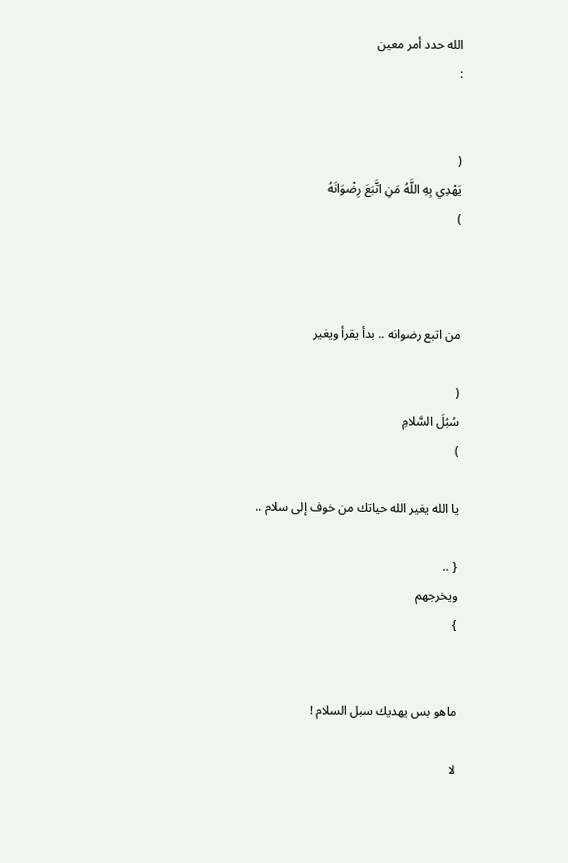الله حدد أمر معين
:


(
يَهْدِي بِهِ اللَّهُ مَنِ اتَّبَعَ رِضْوَانَهُ
)



من اتبع رضوانه .. بدأ يقرأ ويغير

(
سُبُلَ السَّلامِ
)

يا الله يغير الله حياتك من خوف إلى سلام ..

{ ..
ويخرجهم
}


ماهو بس يهديك سبل السلام !

لا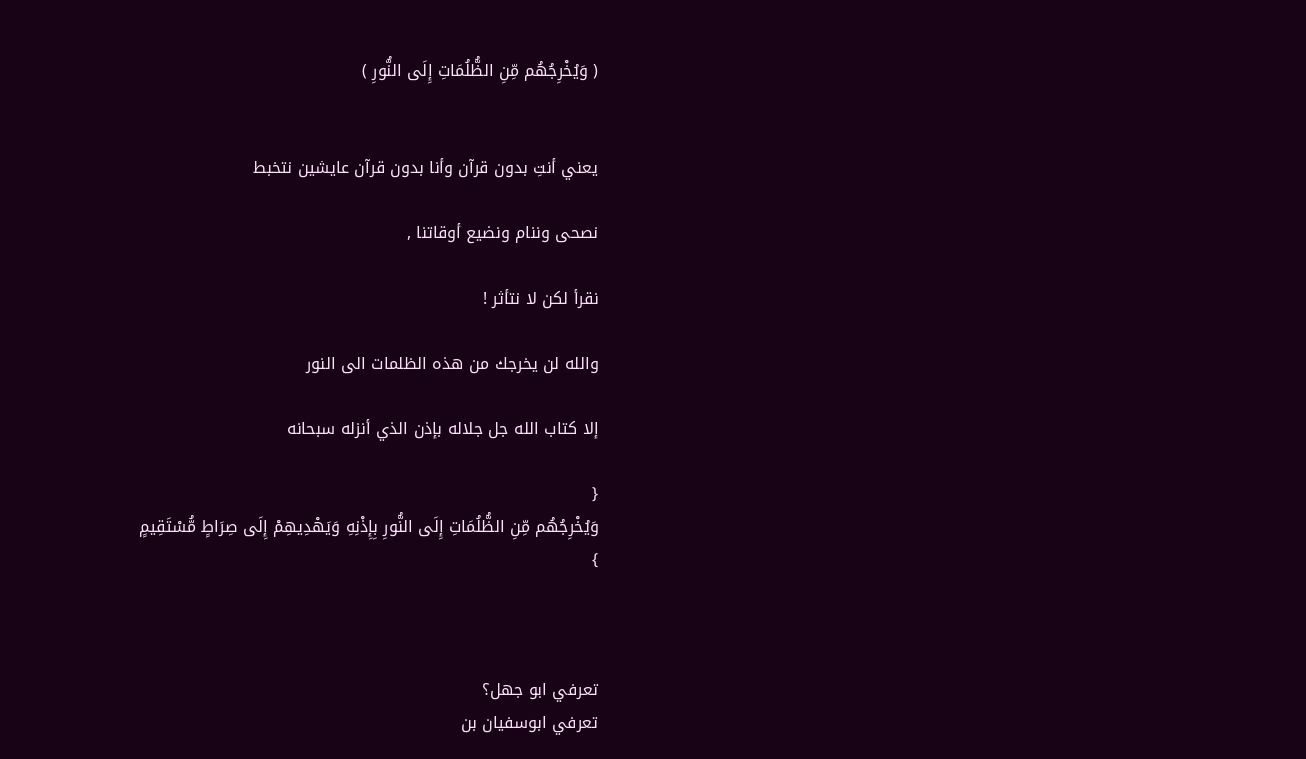( وَيُخْرِجُهُم مِّنِ الظُّلُمَاتِ إِلَى النُّورِ )


يعني أنتِ بدون قرآن وأنا بدون قرآن عايشين نتخبط

نصحى وننام ونضيع أوقاتنا ,

نقرأ لكن لا نتأثر !

والله لن يخرجك من هذه الظلمات الى النور

إلا كتاب الله جل جلاله بإذن الذي أنزله سبحانه

{
وَيُخْرِجُهُم مِّنِ الظُّلُمَاتِ إِلَى النُّورِ بِإِذْنِهِ وَيَهْدِيهِمْ إِلَى صِرَاطٍ مُّسْتَقِيمٍ
}



تعرفي ابو جهل؟
تعرفي ابوسفيان بن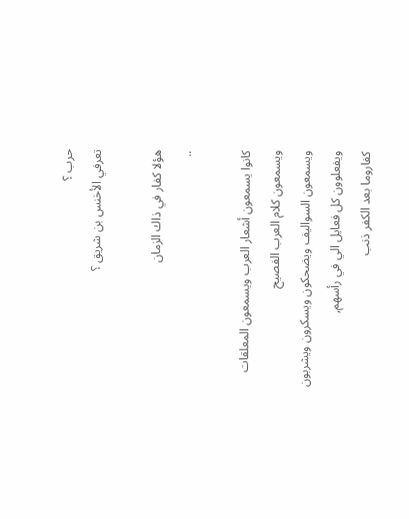حرب ؟
تعرفي الأخنس بن شريق ؟

هؤلا كفار في ذاك الزمان
..

كانوا يسمعون أشعار العرب ويسمعون المعلقات
ويسمعون كلام العرب الفصيح
ويسمعون السواليف ويضحكون ويسكرون ويشربون
ويفعلوون كل فعايل الي في رأسهم,
كفاروما بعد الكفر ذنب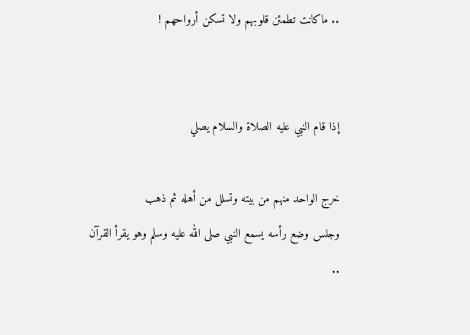.. ماكانت تطمئن قلوبهم ولا تسكن أرواحهم !


إذا قام النبي عليه الصلاة والسلام يصلي

خرج الواحد منهم من بيته وتسلل من أهله ثم ذهب
وجلس وضع رأسه يسمع النبي صلى الله عليه وسلم وهو يقرأ القرآن
..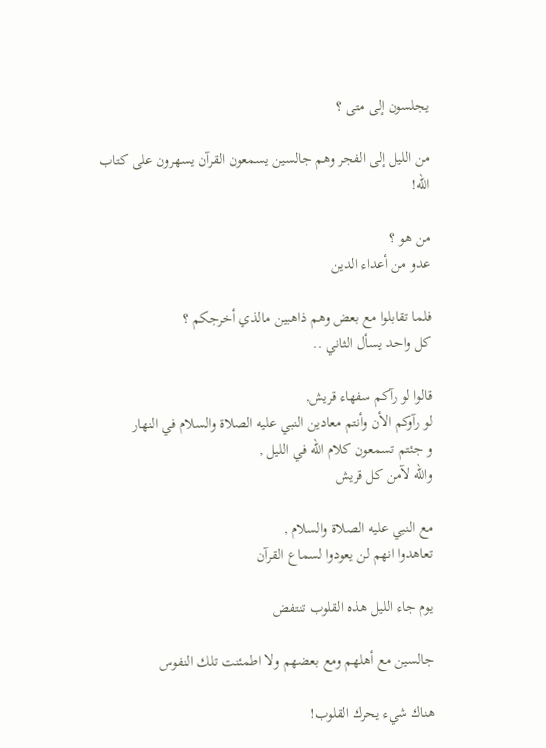يجلسون إلى متى ؟

من الليل إلى الفجر وهم جالسين يسمعون القرآن يسهرون على كتاب الله!

من هو ؟
عدو من أعداء الدين

فلما تقابلوا مع بعض وهم ذاهبين مالذي أخرجكم ؟
كل واحد يسأل الثاني ..

قالوا لو رآكم سفهاء قريش,
لو رآوكم الأن وأنتم معادين النبي عليه الصلاة والسلام في النهار
و جئتم تسمعون كلام الله في الليل ,
والله لآمن كل قريش

مع النبي عليه الصلاة والسلام ,
تعاهدوا انهم لن يعودوا لسماع القرآن

يوم جاء الليل هذه القلوب تنتفض

جالسين مع أهلهم ومع بعضهم ولا اطمئنت تلك النفوس

هناك شيء يحرك القلوب!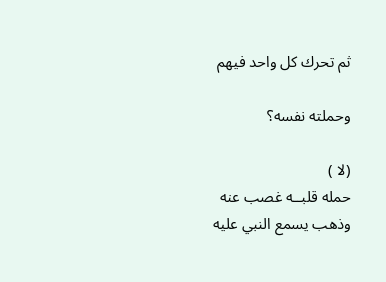ثم تحرك كل واحد فيهم

وحملته نفسه؟

(لا )
حمله قلبــه غصب عنه
وذهب يسمع النبي عليه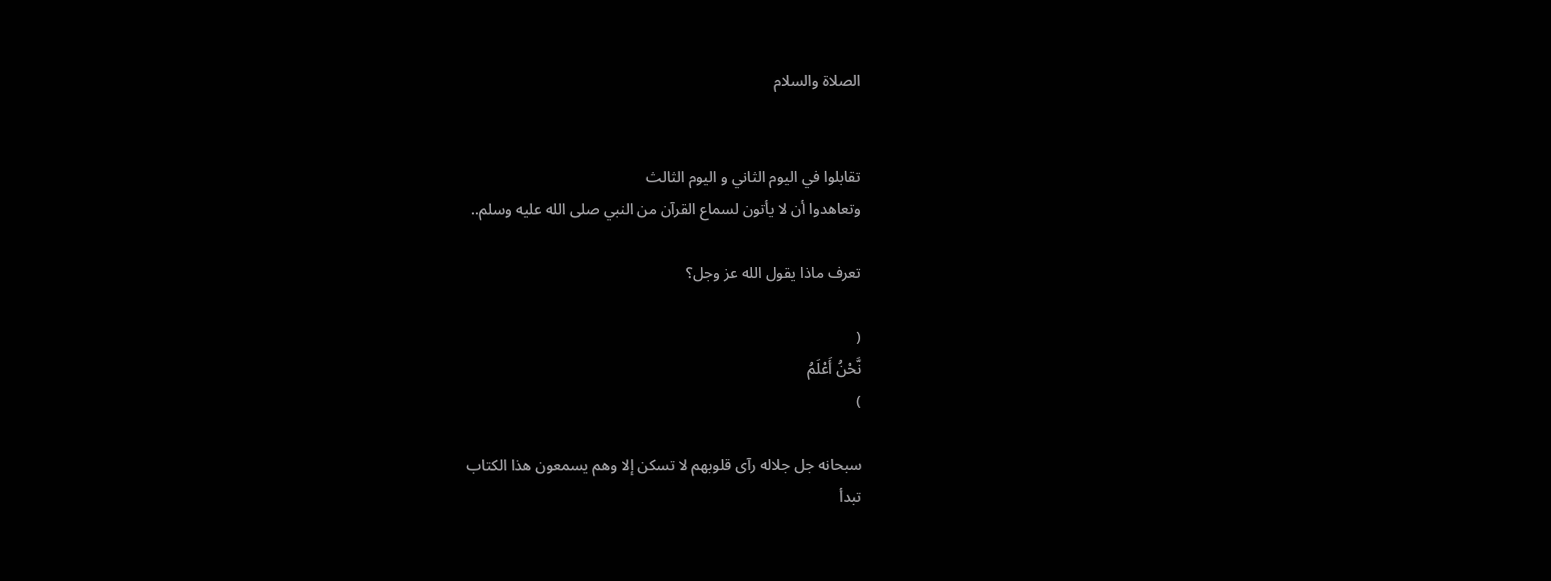الصلاة والسلام


تقابلوا في اليوم الثاني و اليوم الثالث
وتعاهدوا أن لا يأتون لسماع القرآن من النبي صلى الله عليه وسلم..

تعرف ماذا يقول الله عز وجل؟

(
نَّحْنُ أَعْلَمُ
)

سبحانه جل جلاله رآى قلوبهم لا تسكن إلا وهم يسمعون هذا الكتاب
تبدأ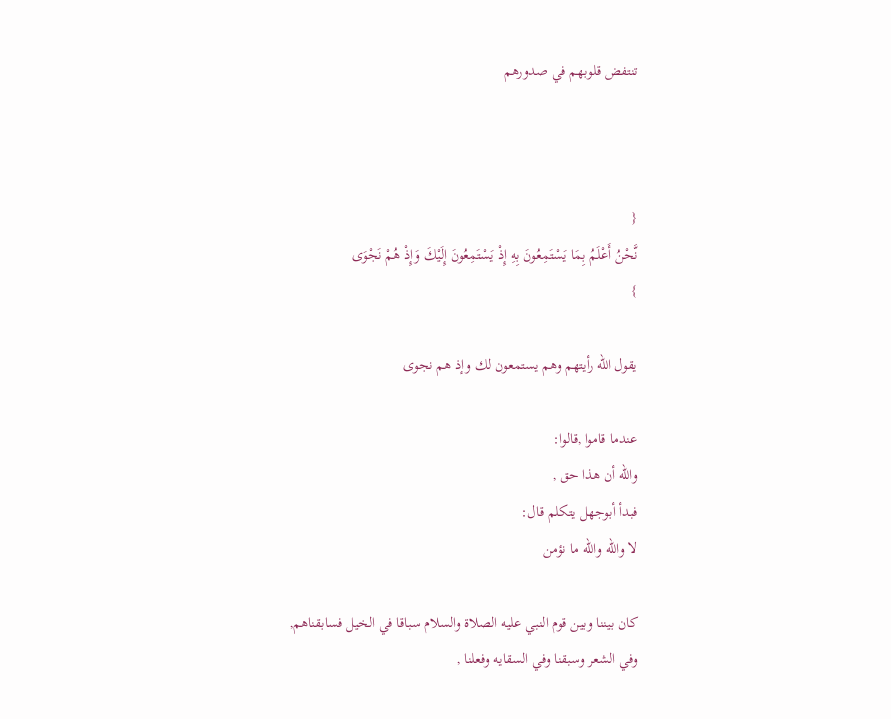تنتفض قلوبهم في صدورهم



{
نَّحْنُ أَعْلَمُ بِمَا يَسْتَمِعُونَ بِهِ إِذْ يَسْتَمِعُونَ إِلَيْكَ وَإِذْ هُمْ نَجْوَى
}

يقول الله رأيتهم وهم يستمعون لك وإذ هم نجوى

عندما قاموا ,قالوا:
والله أن هذا حق ,
فبدأ أبوجهل يتكلم قال:
لا والله والله ما نؤمن

كان بيننا وبين قوم النبي عليه الصلاة والسلام سباقا في الخيل فسابقناهم,
وفي الشعر وسبقنا وفي السقايه وفعلنا ,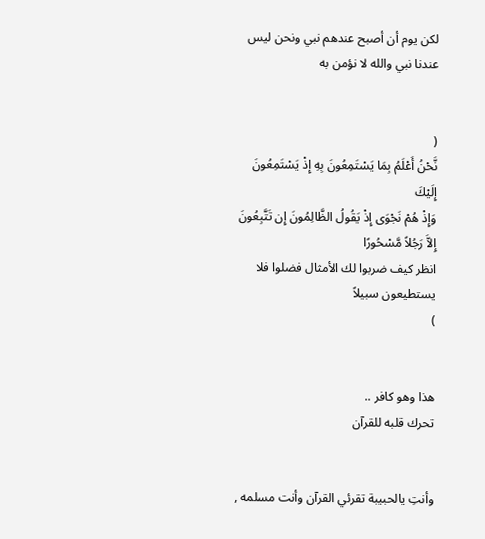لكن يوم أن أصبح عندهم نبي ونحن ليس عندنا نبي والله لا نؤمن به


(
نَّحْنُ أَعْلَمُ بِمَا يَسْتَمِعُونَ بِهِ إِذْ يَسْتَمِعُونَ إِلَيْكَ
وَإِذْ هُمْ نَجْوَى إِذْ يَقُولُ الظَّالِمُونَ إِن تَتَّبِعُونَ إِلاَّ رَجُلاً مَّسْحُورًا
انظر كيف ضربوا لك الأمثال فضلوا فلا يستطيعون سبيلاً
)


هذا وهو كافر ..
تحرك قلبه للقرآن


وأنتِ يالحبيبة تقرئي القرآن وأنت مسلمه ,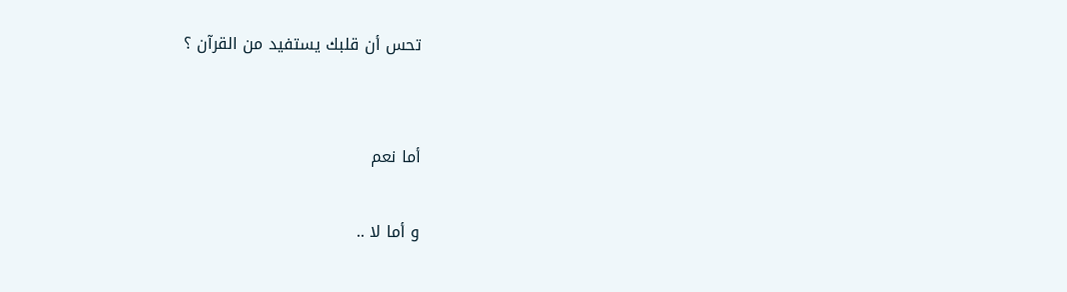تحس أن قلبك يستفيد من القرآن ؟


أما نعم

و أما لا ..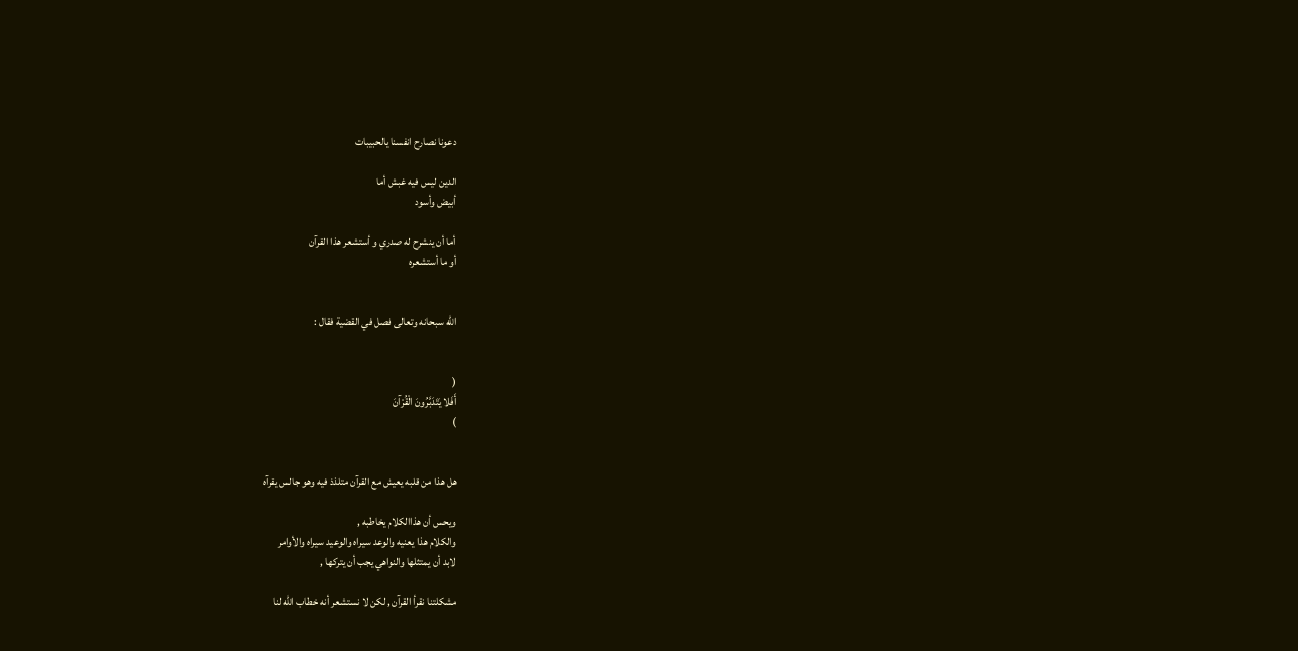دعونا نصارح انفسنا يالحبيبات

الدين ليس فيه غبش أما
أبيض وأسود

أما أن ينشرح له صدري و أستشعر هذا القرآن
أو ما أستشعره


الله سبحانه وتعالى فصل في القضية فقال :


(
أَفَلا يَتَدَبَّرُونَ الْقُرْآنَ
)


هل هذا من قلبه يعيش مع القرآن متلذذ فيه وهو جالس يقرآه

ويحس أن هذاالكلام يخاطبه ,
والكلام هذا يعنيه والوعد سيراه والوعيد سيراه والأوامر
لابد أن يمتثلها والنواهي يجب أن يتركها ,

مشكلتنا نقرأ القرآن , لكن لا نستشعر أنه خطاب الله لنا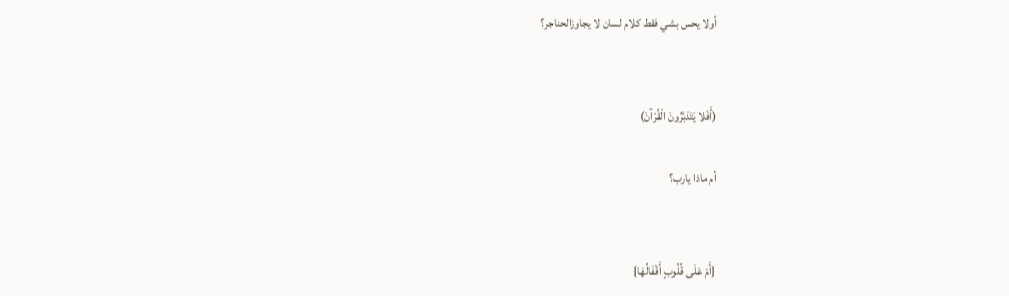أولا يحس بشي فقط كلام لسان لا يجاوزالحناجر؟


(أَفَلا يَتَدَبَّرُونَ الْقُرْآنَ)

أم ماذا يارب؟


{أَمْ عَلَى قُلُوبٍ أَقْفَالُهَا}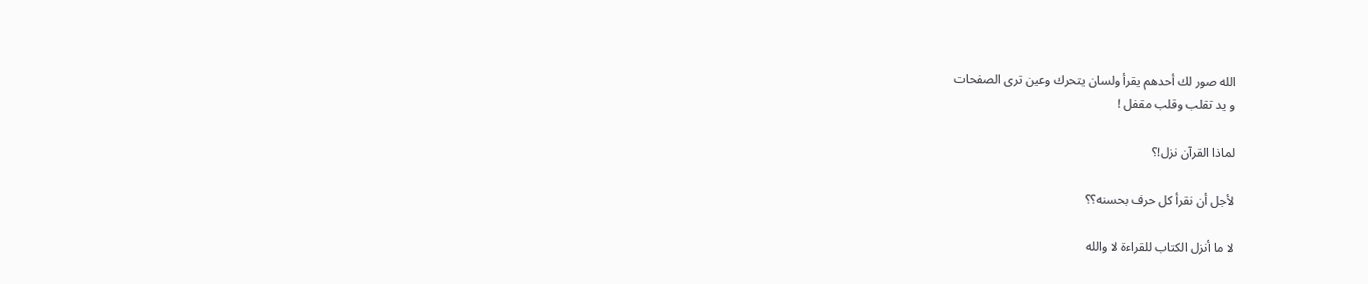الله صور لك أحدهم يقرأ ولسان يتحرك وعين ترى الصفحات
و يد تقلب وقلب مقفل !

لماذا القرآن نزل!؟

لأجل أن نقرأ كل حرف بحسنه؟؟

لا ما أنزل الكتاب للقراءة لا والله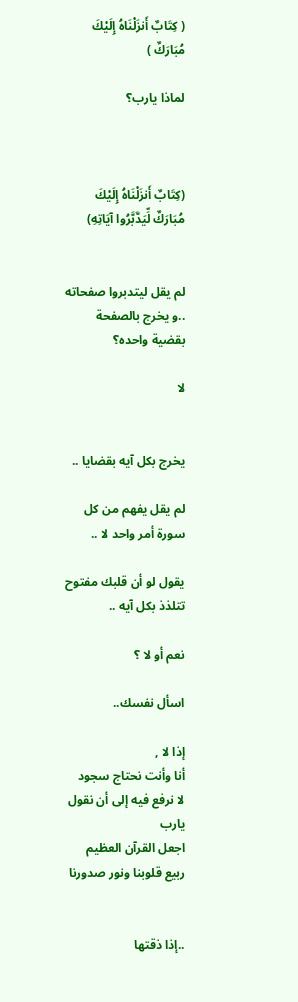( كِتَابٌ أَنزَلْنَاهُ إِلَيْكَ مُبَارَكٌ )

لماذا يارب؟



(كِتَابٌ أَنزَلْنَاهُ إِلَيْكَ مُبَارَكٌ لِّيَدَّبَّرُوا آيَاتِهِ)


لم يقل ليتدبروا صفحاته ..و يخرج بالصفحة بقضية واحده؟

لا


يخرج بكل آيه بقضايا ..

لم يقل يفهم من كل سورة أمر واحد لا ..

يقول لو أن قلبك مفتوح تتلذذ بكل آيه ..

نعم أو لا ؟

اسأل نفسك..

إذا لا ,
أنا وأنت نحتاج سجود
لا نرفع فيه إلى أن نقول يارب
اجعل القرآن العظيم ربيع قلوبنا ونور صدورنا


..إذا ذقتها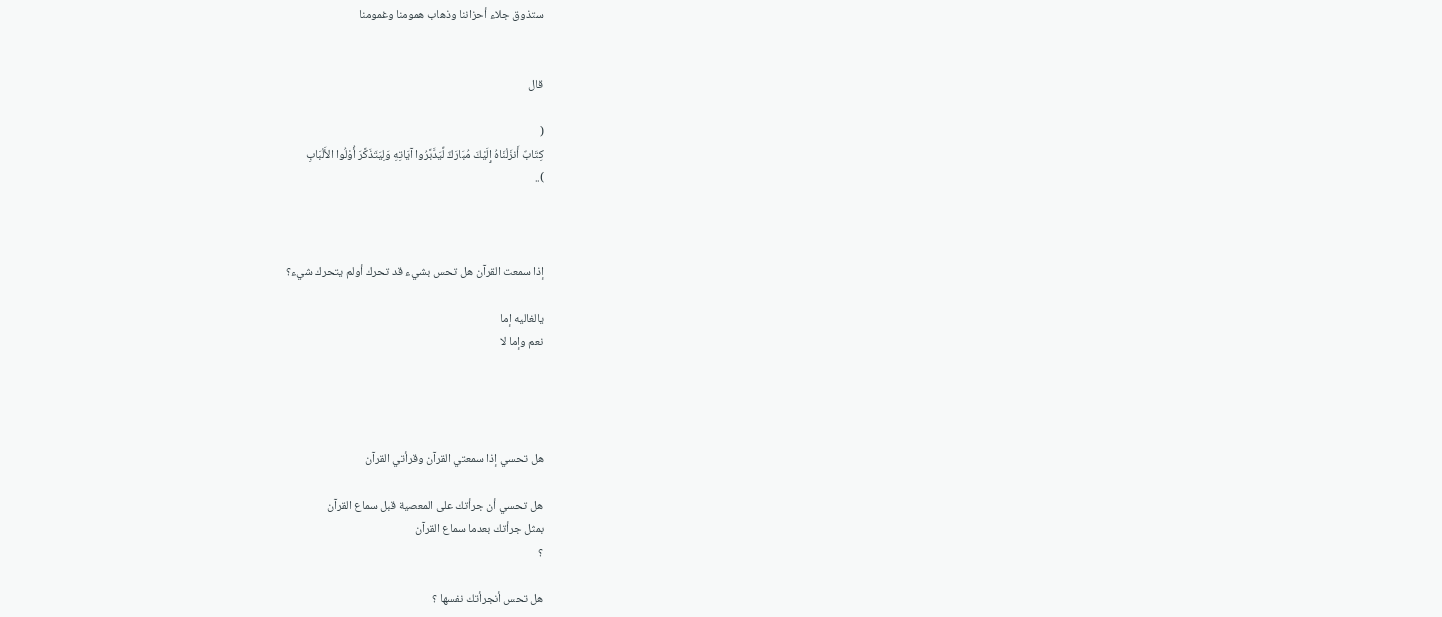ستذوق جلاء أحزاننا وذهاب همومنا وغمومنا


قال

(
كِتَابٌ أَنزَلْنَاهُ إِلَيْكَ مُبَارَكٌ لِّيَدَّبَّرُوا آيَاتِهِ وَلِيَتَذَكَّرَ أُوْلُوا الأَلْبَابِ
)..



إذا سمعت القرآن هل تحس بشيء قد تحرك أولم يتحرك شيء؟

يالغاليه إما
نعم وإما لا




هل تحسي إذا سمعتي القرآن وقرأتي القرآن

هل تحسي أن جرأتك على المعصية قبل سماع القرآن
بمثل جرأتك بعدما سماع القرآن
؟

هل تحس أنجرأتك نفسها ؟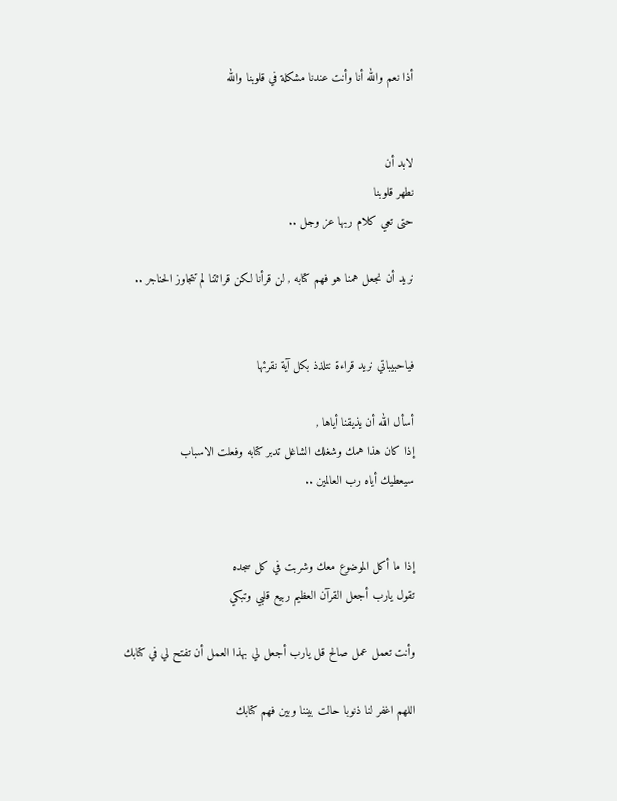أذا نعم والله أنا وأنت عندنا مشكلة في قلوبنا والله


لابد أن
نطهر قلوبنا
حتى تعي كلام ربها عز وجل ..

نريد أن نجعل همنا هو فهم كتابه , لن قرأنا لكن قرائتنا لم تتجاوز الحناجر ..


فياحبيباتي نريد قراءة نتلذذ بكل آية نقرئها

أسأل الله أن يذيقنا أياها ,
إذا كان هذا همك وشغلك الشاغل تدبر كتابه وفعلت الاسباب
سيعطيك أياه رب العالمين ..


إذا ما أكل الموضوع معك وشربت في كل سجده
تقول يارب أجعل القرآن العظيم ربيع قلبي وتبكي

وأنت تعمل عمل صالح قل يارب أجعل لي بهذا العمل أن تفتح لي في كتابك

اللهم اغفر لنا ذنوبا حالت بيننا وبين فهم كتابك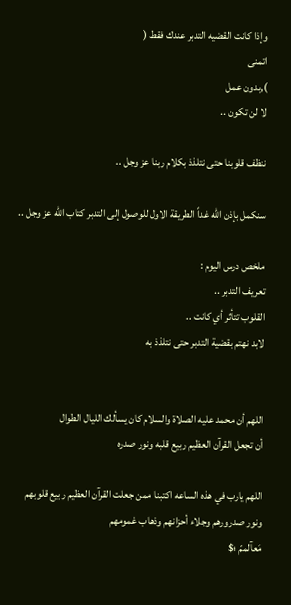وإذا كانت القضيه التدبر عندك فقط (
اتمنى
),بدون عمل
لا لن تكون ..

ننظف قلوبنا حتى نتلذذ بكلام ربنا عز وجل ..

سنكمل بإذن الله غداً الطريقة الاول للوصول إلى التدبر كتاب الله عز وجل ..

ملخص درس اليوم :
تعريف التدبر ..
القلوب تتأثر أي كانت ..
لابد نهتم بقضية التدبر حتى نتلذذ به


اللهم أن محمد عليه الصلاة والسلام كان يسألك الليال الطوال
أن تجعل القرآن العظيم ربيع قلبه ونور صدره

اللهم يارب في هذه الساعه اكتبنا ممن جعلت القرآن العظيم ربيع قلوبهم
ونور صدرورهم وجلاء أحزانهم وذهاب غمومهم
مَعآلممّ ؛$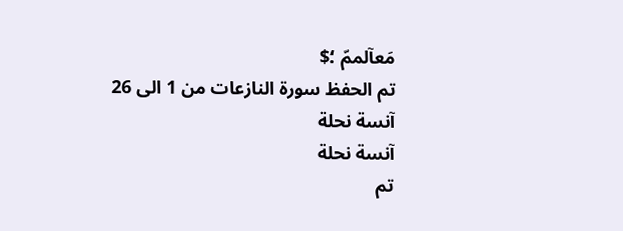مَعآلممّ ؛$
تم الحفظ سورة النازعات من 1 الى 26
آنسة نحلة
آنسة نحلة
تم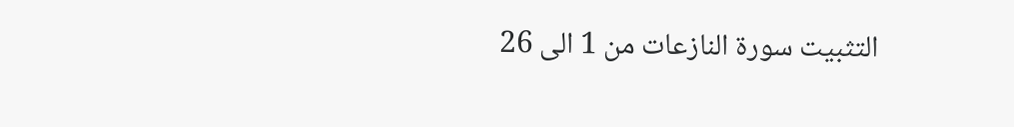التثبيت سورة النازعات من 1 الى 26